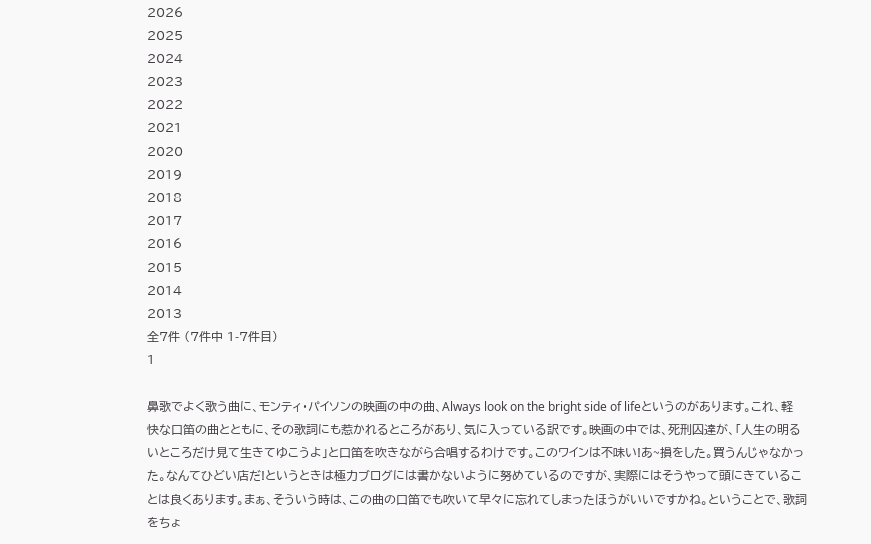2026
2025
2024
2023
2022
2021
2020
2019
2018
2017
2016
2015
2014
2013
全7件 (7件中 1-7件目)
1

鼻歌でよく歌う曲に、モンティ・パイソンの映画の中の曲、Always look on the bright side of lifeというのがあります。これ、軽快な口笛の曲とともに、その歌詞にも惹かれるところがあり、気に入っている訳です。映画の中では、死刑囚達が、「人生の明るいところだけ見て生きてゆこうよ」と口笛を吹きながら合唱するわけです。このワインは不味い!あ~損をした。買うんじゃなかった。なんてひどい店だ!というときは極力ブログには書かないように努めているのですが、実際にはそうやって頭にきていることは良くあります。まぁ、そういう時は、この曲の口笛でも吹いて早々に忘れてしまったほうがいいですかね。ということで、歌詞をちょ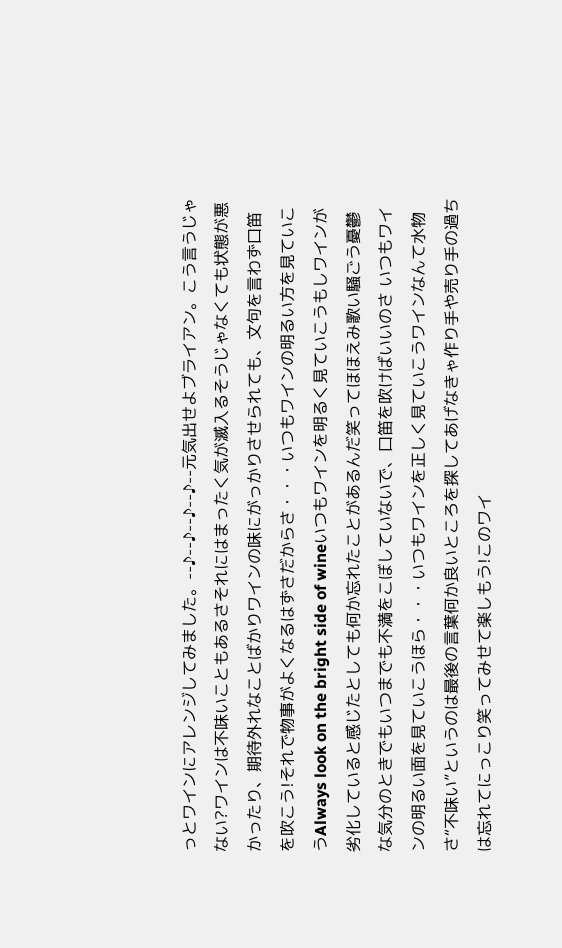っとワインにアレンジしてみました。--♪--♪--♪--♪--元気出せよブライアン。こう言うじゃない?ワインは不味いこともあるさそれにはまったく気が滅入るそうじゃなくても状態が悪かったり、期待外れなことばかりワインの味にがっかりさせられても、文句を言わず口笛を吹こう!それで物事がよくなるはずさだからさ・・・いつもワインの明るい方を見ていこうAlways look on the bright side of wineいつもワインを明るく見ていこうもしワインが劣化していると感じたとしても何か忘れたことがあるんだ笑ってほほえみ歌い騒ごう憂鬱な気分のときでもいつまでも不満をこぼしていないで、口笛を吹けばいいのさ いつもワインの明るい面を見ていこうほら・・・いつもワインを正しく見ていこうワインなんて水物さ“不味い”というのは最後の言葉何か良いところを探してあげなきゃ作り手や売り手の過ちは忘れてにっこり笑ってみせて楽しもう!このワイ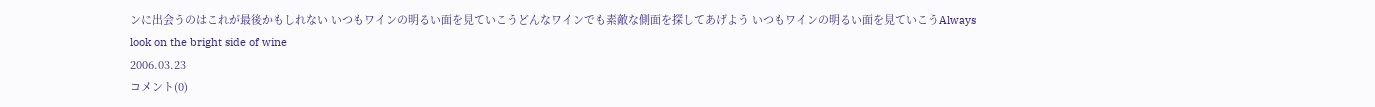ンに出会うのはこれが最後かもしれない いつもワインの明るい面を見ていこうどんなワインでも素敵な側面を探してあげよう いつもワインの明るい面を見ていこうAlways look on the bright side of wine
2006.03.23
コメント(0)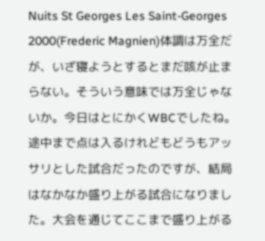Nuits St Georges Les Saint-Georges 2000(Frederic Magnien)体調は万全だが、いざ寝ようとするとまだ咳が止まらない。そういう意味では万全じゃないか。今日はとにかくWBCでしたね。途中まで点は入るけれどもどうもアッサリとした試合だったのですが、結局はなかなか盛り上がる試合になりました。大会を通じてここまで盛り上がる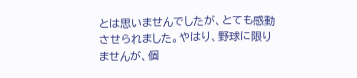とは思いませんでしたが、とても感動させられました。やはり、野球に限りませんが、個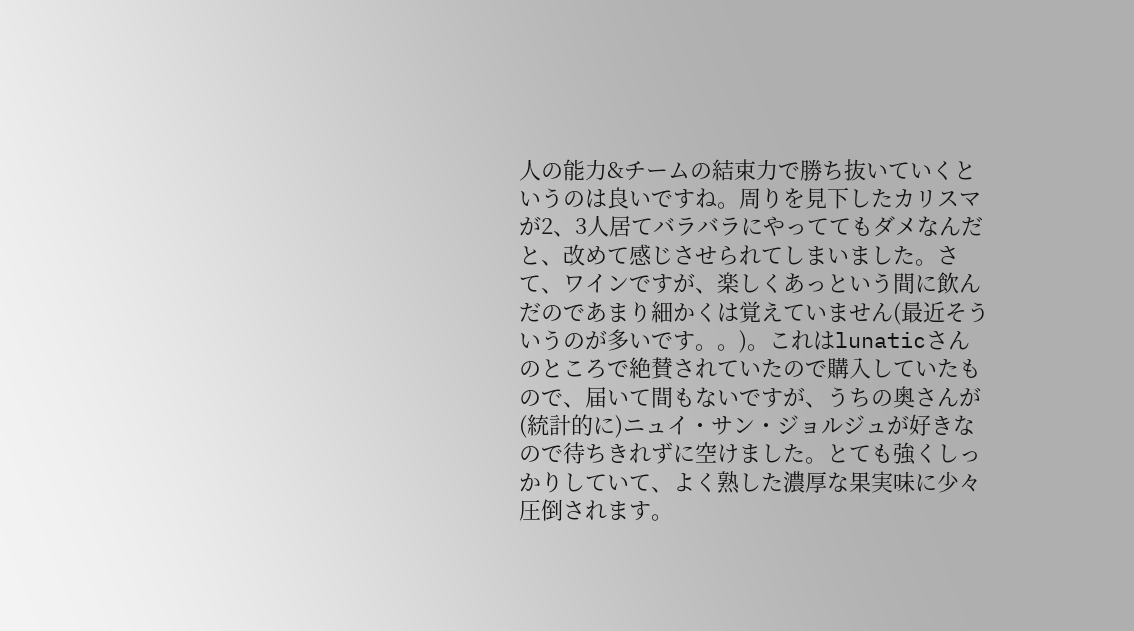人の能力&チームの結束力で勝ち抜いていくというのは良いですね。周りを見下したカリスマが2、3人居てバラバラにやっててもダメなんだと、改めて感じさせられてしまいました。さて、ワインですが、楽しくあっという間に飲んだのであまり細かくは覚えていません(最近そういうのが多いです。。)。これはlunaticさんのところで絶賛されていたので購入していたもので、届いて間もないですが、うちの奥さんが(統計的に)ニュイ・サン・ジョルジュが好きなので待ちきれずに空けました。とても強くしっかりしていて、よく熟した濃厚な果実味に少々圧倒されます。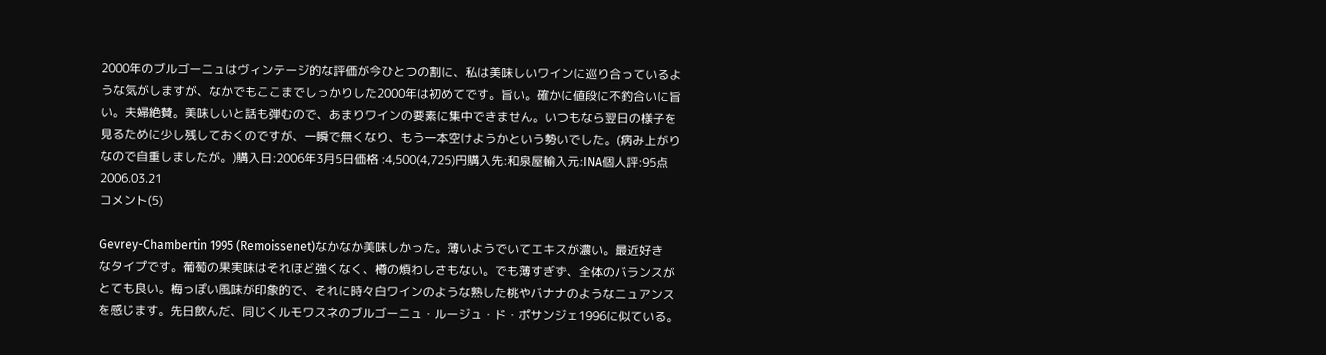2000年のブルゴーニュはヴィンテージ的な評価が今ひとつの割に、私は美味しいワインに巡り合っているような気がしますが、なかでもここまでしっかりした2000年は初めてです。旨い。確かに値段に不釣合いに旨い。夫婦絶賛。美味しいと話も弾むので、あまりワインの要素に集中できません。いつもなら翌日の様子を見るために少し残しておくのですが、一瞬で無くなり、もう一本空けようかという勢いでした。(病み上がりなので自重しましたが。)購入日:2006年3月5日価格 :4,500(4,725)円購入先:和泉屋輸入元:INA個人評:95点
2006.03.21
コメント(5)

Gevrey-Chambertin 1995 (Remoissenet)なかなか美味しかった。薄いようでいてエキスが濃い。最近好きなタイプです。葡萄の果実味はそれほど強くなく、樽の煩わしさもない。でも薄すぎず、全体のバランスがとても良い。梅っぽい風味が印象的で、それに時々白ワインのような熟した桃やバナナのようなニュアンスを感じます。先日飲んだ、同じくルモワスネのブルゴーニュ・ルージュ・ド・ポサンジェ1996に似ている。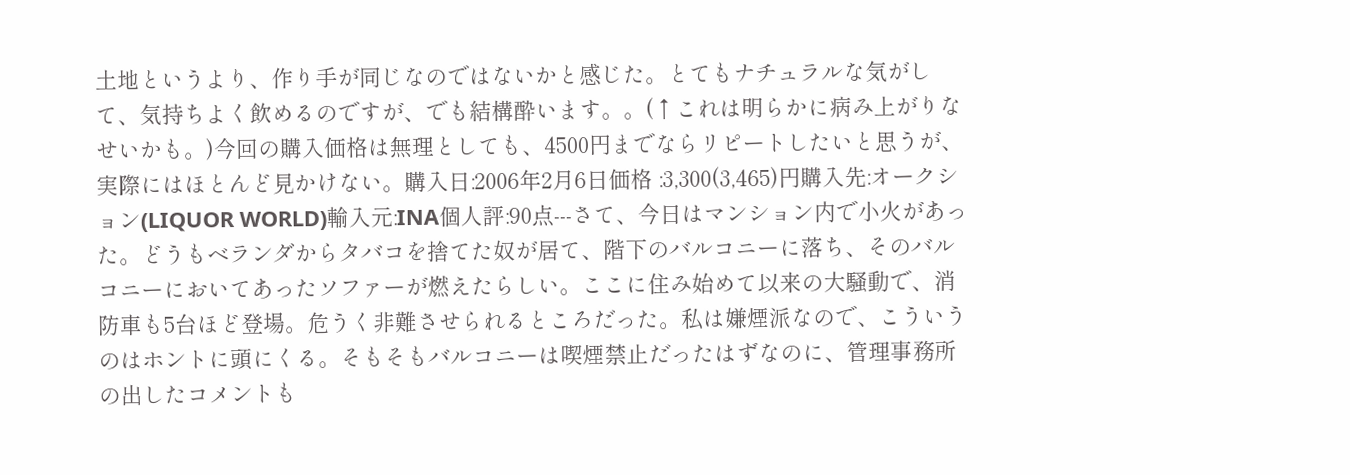土地というより、作り手が同じなのではないかと感じた。とてもナチュラルな気がして、気持ちよく飲めるのですが、でも結構酔います。。(↑これは明らかに病み上がりなせいかも。)今回の購入価格は無理としても、4500円までならリピートしたいと思うが、実際にはほとんど見かけない。購入日:2006年2月6日価格 :3,300(3,465)円購入先:オークション(LIQUOR WORLD)輸入元:INA個人評:90点---さて、今日はマンション内で小火があった。どうもベランダからタバコを捨てた奴が居て、階下のバルコニーに落ち、そのバルコニーにおいてあったソファーが燃えたらしい。ここに住み始めて以来の大騒動で、消防車も5台ほど登場。危うく非難させられるところだった。私は嫌煙派なので、こういうのはホントに頭にくる。そもそもバルコニーは喫煙禁止だったはずなのに、管理事務所の出したコメントも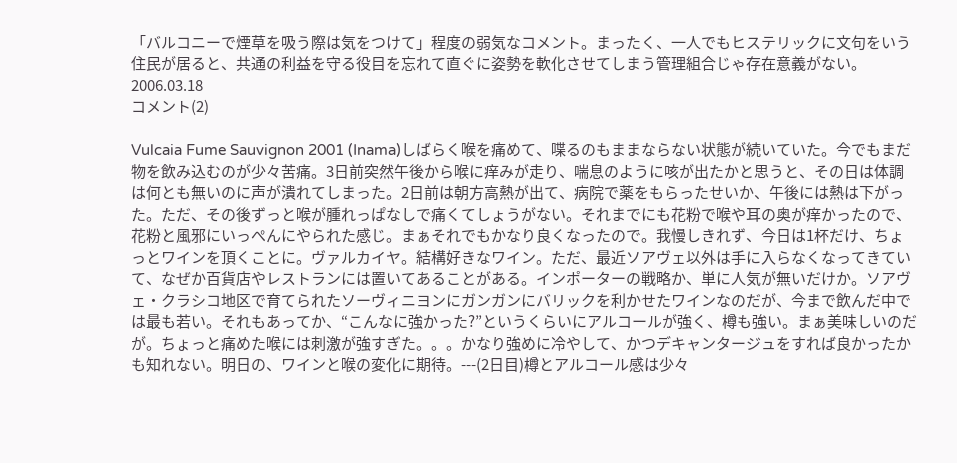「バルコニーで煙草を吸う際は気をつけて」程度の弱気なコメント。まったく、一人でもヒステリックに文句をいう住民が居ると、共通の利益を守る役目を忘れて直ぐに姿勢を軟化させてしまう管理組合じゃ存在意義がない。
2006.03.18
コメント(2)

Vulcaia Fume Sauvignon 2001 (Inama)しばらく喉を痛めて、喋るのもままならない状態が続いていた。今でもまだ物を飲み込むのが少々苦痛。3日前突然午後から喉に痒みが走り、喘息のように咳が出たかと思うと、その日は体調は何とも無いのに声が潰れてしまった。2日前は朝方高熱が出て、病院で薬をもらったせいか、午後には熱は下がった。ただ、その後ずっと喉が腫れっぱなしで痛くてしょうがない。それまでにも花粉で喉や耳の奥が痒かったので、花粉と風邪にいっぺんにやられた感じ。まぁそれでもかなり良くなったので。我慢しきれず、今日は1杯だけ、ちょっとワインを頂くことに。ヴァルカイヤ。結構好きなワイン。ただ、最近ソアヴェ以外は手に入らなくなってきていて、なぜか百貨店やレストランには置いてあることがある。インポーターの戦略か、単に人気が無いだけか。ソアヴェ・クラシコ地区で育てられたソーヴィニヨンにガンガンにバリックを利かせたワインなのだが、今まで飲んだ中では最も若い。それもあってか、“こんなに強かった?”というくらいにアルコールが強く、樽も強い。まぁ美味しいのだが。ちょっと痛めた喉には刺激が強すぎた。。。かなり強めに冷やして、かつデキャンタージュをすれば良かったかも知れない。明日の、ワインと喉の変化に期待。---(2日目)樽とアルコール感は少々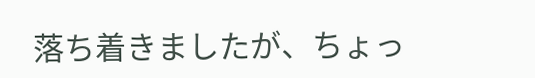落ち着きましたが、ちょっ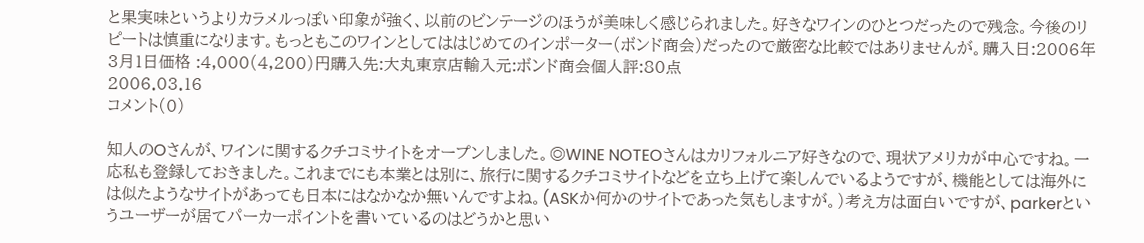と果実味というよりカラメルっぽい印象が強く、以前のビンテージのほうが美味しく感じられました。好きなワインのひとつだったので残念。今後のリピートは慎重になります。もっともこのワインとしてははじめてのインポーター(ボンド商会)だったので厳密な比較ではありませんが。購入日:2006年3月1日価格 :4,000(4,200)円購入先:大丸東京店輸入元:ボンド商会個人評:80点
2006.03.16
コメント(0)

知人のOさんが、ワインに関するクチコミサイトをオープンしました。◎WINE NOTEOさんはカリフォルニア好きなので、現状アメリカが中心ですね。一応私も登録しておきました。これまでにも本業とは別に、旅行に関するクチコミサイトなどを立ち上げて楽しんでいるようですが、機能としては海外には似たようなサイトがあっても日本にはなかなか無いんですよね。(ASKか何かのサイトであった気もしますが。)考え方は面白いですが、parkerというユーザーが居てパーカーポイントを書いているのはどうかと思い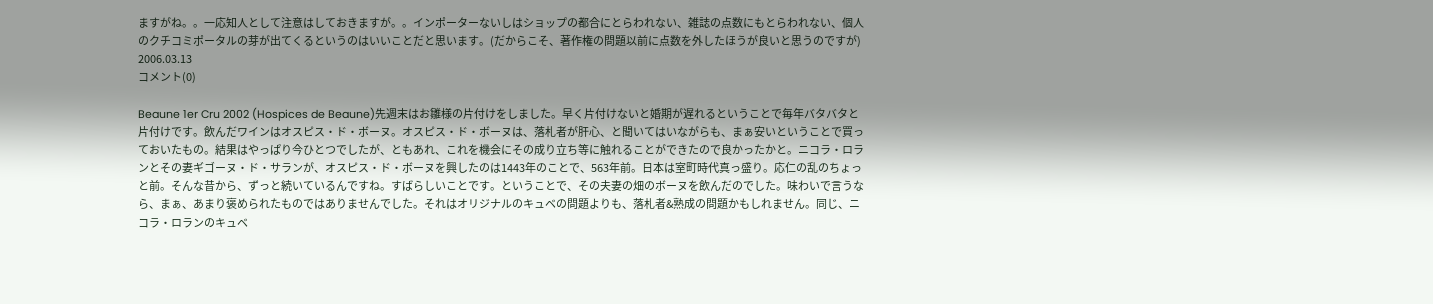ますがね。。一応知人として注意はしておきますが。。インポーターないしはショップの都合にとらわれない、雑誌の点数にもとらわれない、個人のクチコミポータルの芽が出てくるというのはいいことだと思います。(だからこそ、著作権の問題以前に点数を外したほうが良いと思うのですが)
2006.03.13
コメント(0)

Beaune 1er Cru 2002 (Hospices de Beaune)先週末はお雛様の片付けをしました。早く片付けないと婚期が遅れるということで毎年バタバタと片付けです。飲んだワインはオスピス・ド・ボーヌ。オスピス・ド・ボーヌは、落札者が肝心、と聞いてはいながらも、まぁ安いということで買っておいたもの。結果はやっぱり今ひとつでしたが、ともあれ、これを機会にその成り立ち等に触れることができたので良かったかと。ニコラ・ロランとその妻ギゴーヌ・ド・サランが、オスピス・ド・ボーヌを興したのは1443年のことで、563年前。日本は室町時代真っ盛り。応仁の乱のちょっと前。そんな昔から、ずっと続いているんですね。すばらしいことです。ということで、その夫妻の畑のボーヌを飲んだのでした。味わいで言うなら、まぁ、あまり褒められたものではありませんでした。それはオリジナルのキュベの問題よりも、落札者&熟成の問題かもしれません。同じ、ニコラ・ロランのキュベ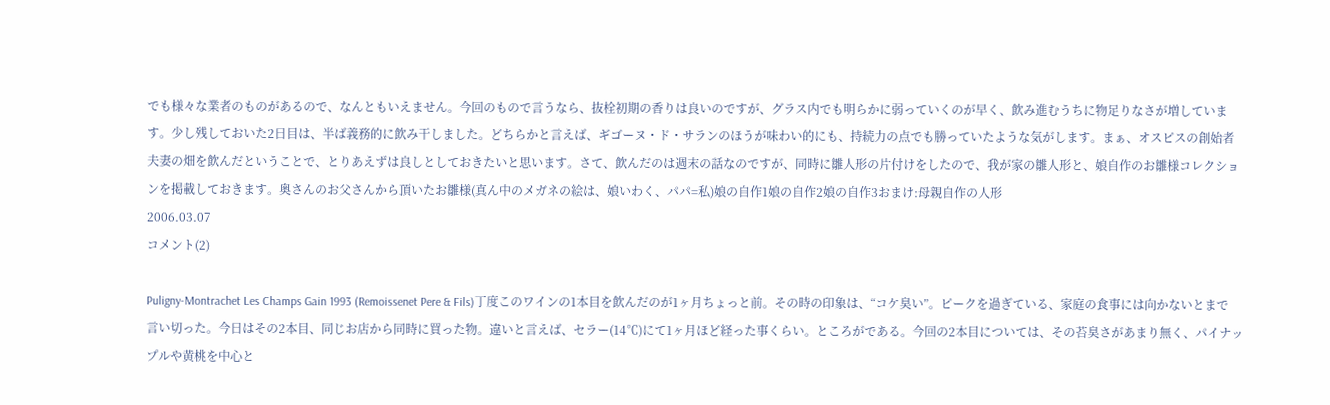でも様々な業者のものがあるので、なんともいえません。今回のもので言うなら、抜栓初期の香りは良いのですが、グラス内でも明らかに弱っていくのが早く、飲み進むうちに物足りなさが増しています。少し残しておいた2日目は、半ば義務的に飲み干しました。どちらかと言えば、ギゴーヌ・ド・サランのほうが味わい的にも、持続力の点でも勝っていたような気がします。まぁ、オスピスの創始者夫妻の畑を飲んだということで、とりあえずは良しとしておきたいと思います。さて、飲んだのは週末の話なのですが、同時に雛人形の片付けをしたので、我が家の雛人形と、娘自作のお雛様コレクションを掲載しておきます。奥さんのお父さんから頂いたお雛様(真ん中のメガネの絵は、娘いわく、パパ=私)娘の自作1娘の自作2娘の自作3おまけ:母親自作の人形
2006.03.07
コメント(2)

Puligny-Montrachet Les Champs Gain 1993 (Remoissenet Pere & Fils)丁度このワインの1本目を飲んだのが1ヶ月ちょっと前。その時の印象は、“コケ臭い”。ピークを過ぎている、家庭の食事には向かないとまで言い切った。今日はその2本目、同じお店から同時に買った物。違いと言えば、セラー(14℃)にて1ヶ月ほど経った事くらい。ところがである。今回の2本目については、その苔臭さがあまり無く、パイナップルや黄桃を中心と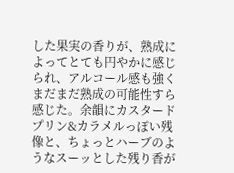した果実の香りが、熟成によってとても円やかに感じられ、アルコール感も強くまだまだ熟成の可能性すら感じた。余韻にカスタードプリン&カラメルっぽい残像と、ちょっとハーブのようなスーッとした残り香が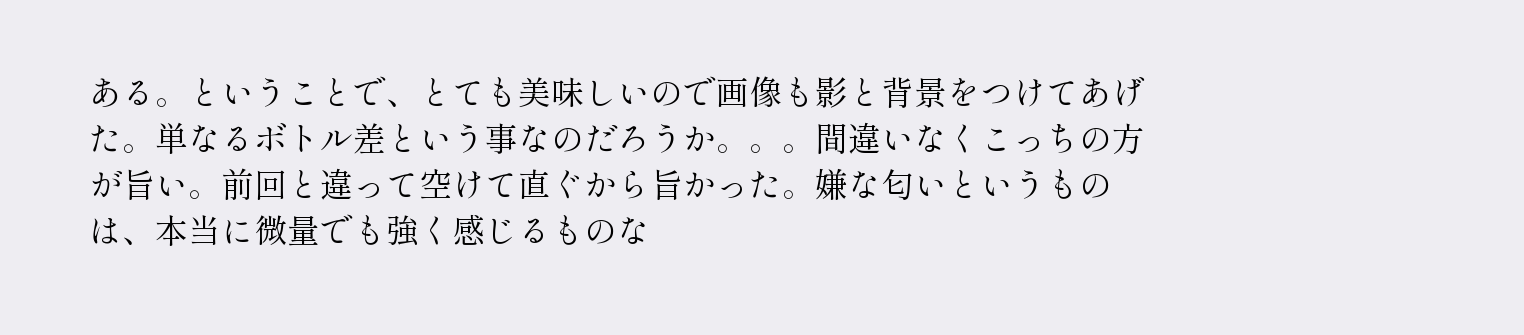ある。ということで、とても美味しいので画像も影と背景をつけてあげた。単なるボトル差という事なのだろうか。。。間違いなくこっちの方が旨い。前回と違って空けて直ぐから旨かった。嫌な匂いというものは、本当に微量でも強く感じるものな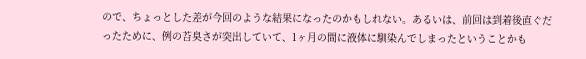ので、ちょっとした差が今回のような結果になったのかもしれない。あるいは、前回は到着後直ぐだったために、例の苔臭さが突出していて、1ヶ月の間に液体に馴染んでしまったということかも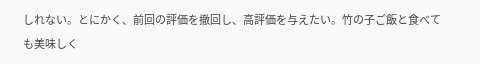しれない。とにかく、前回の評価を撤回し、高評価を与えたい。竹の子ご飯と食べても美味しく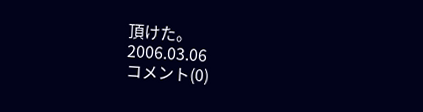頂けた。
2006.03.06
コメント(0)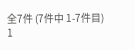全7件 (7件中 1-7件目)
1